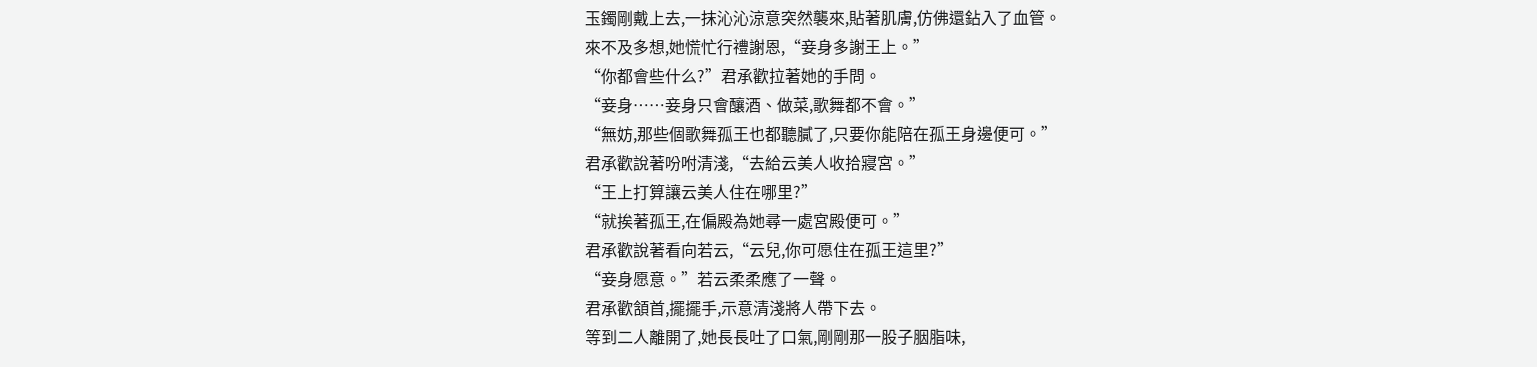玉鐲剛戴上去,一抹沁沁涼意突然襲來,貼著肌膚,仿佛還鉆入了血管。
來不及多想,她慌忙行禮謝恩,“妾身多謝王上。”
“你都會些什么?”君承歡拉著她的手問。
“妾身……妾身只會釀酒、做菜,歌舞都不會。”
“無妨,那些個歌舞孤王也都聽膩了,只要你能陪在孤王身邊便可。”
君承歡說著吩咐清淺,“去給云美人收拾寢宮。”
“王上打算讓云美人住在哪里?”
“就挨著孤王,在偏殿為她尋一處宮殿便可。”
君承歡說著看向若云,“云兒,你可愿住在孤王這里?”
“妾身愿意。”若云柔柔應了一聲。
君承歡頷首,擺擺手,示意清淺將人帶下去。
等到二人離開了,她長長吐了口氣,剛剛那一股子胭脂味,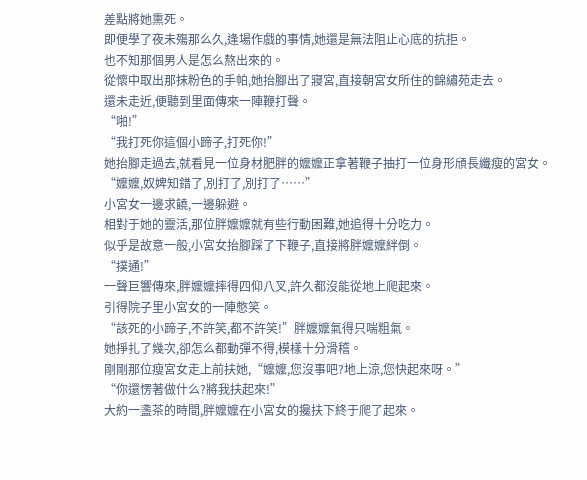差點將她熏死。
即便學了夜未殤那么久,逢場作戲的事情,她還是無法阻止心底的抗拒。
也不知那個男人是怎么熬出來的。
從懷中取出那抹粉色的手帕,她抬腳出了寢宮,直接朝宮女所住的錦繡苑走去。
還未走近,便聽到里面傳來一陣鞭打聲。
“啪!”
“我打死你這個小蹄子,打死你!”
她抬腳走過去,就看見一位身材肥胖的嬤嬤正拿著鞭子抽打一位身形頎長纖瘦的宮女。
“嬤嬤,奴婢知錯了,別打了,別打了……”
小宮女一邊求饒,一邊躲避。
相對于她的靈活,那位胖嬤嬤就有些行動困難,她追得十分吃力。
似乎是故意一般,小宮女抬腳踩了下鞭子,直接將胖嬤嬤絆倒。
“撲通!”
一聲巨響傳來,胖嬤嬤摔得四仰八叉,許久都沒能從地上爬起來。
引得院子里小宮女的一陣憋笑。
“該死的小蹄子,不許笑,都不許笑!”胖嬤嬤氣得只喘粗氣。
她掙扎了幾次,卻怎么都動彈不得,模樣十分滑稽。
剛剛那位瘦宮女走上前扶她,“嬤嬤,您沒事吧?地上涼,您快起來呀。”
“你還愣著做什么?將我扶起來!”
大約一盞茶的時間,胖嬤嬤在小宮女的攙扶下終于爬了起來。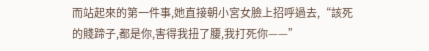而站起來的第一件事,她直接朝小宮女臉上招呼過去,“該死的賤蹄子,都是你,害得我扭了腰,我打死你——”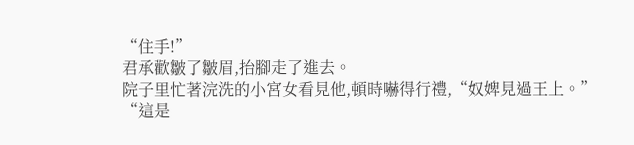“住手!”
君承歡皺了皺眉,抬腳走了進去。
院子里忙著浣洗的小宮女看見他,頓時嚇得行禮,“奴婢見過王上。”
“這是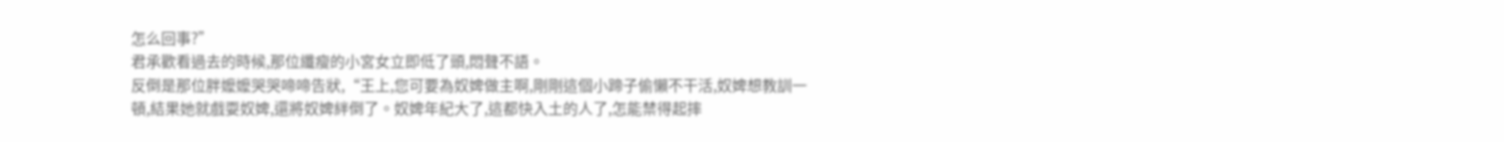怎么回事?”
君承歡看過去的時候,那位纖瘦的小宮女立即低了頭,悶聲不語。
反倒是那位胖嬤嬤哭哭啼啼告狀,“王上,您可要為奴婢做主啊,剛剛這個小蹄子偷懶不干活,奴婢想教訓一頓,結果她就戲耍奴婢,還將奴婢絆倒了。奴婢年紀大了,這都快入土的人了,怎能禁得起摔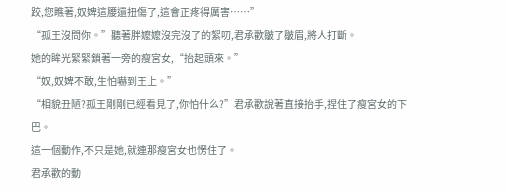跤,您瞧著,奴婢這腰還扭傷了,這會正疼得厲害……”
“孤王沒問你。”聽著胖嬤嬤沒完沒了的絮叨,君承歡皺了皺眉,將人打斷。
她的眸光緊緊鎖著一旁的瘦宮女,“抬起頭來。”
“奴,奴婢不敢,生怕嚇到王上。”
“相貌丑陋?孤王剛剛已經看見了,你怕什么?”君承歡說著直接抬手,捏住了瘦宮女的下巴。
這一個動作,不只是她,就連那瘦宮女也愣住了。
君承歡的動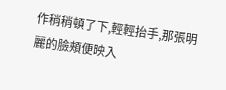作稍稍頓了下,輕輕抬手,那張明麗的臉頰便映入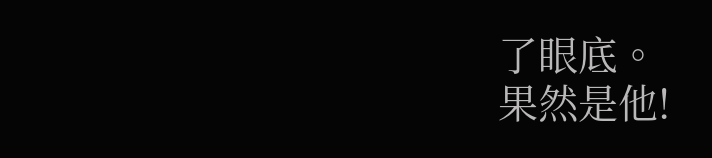了眼底。
果然是他!